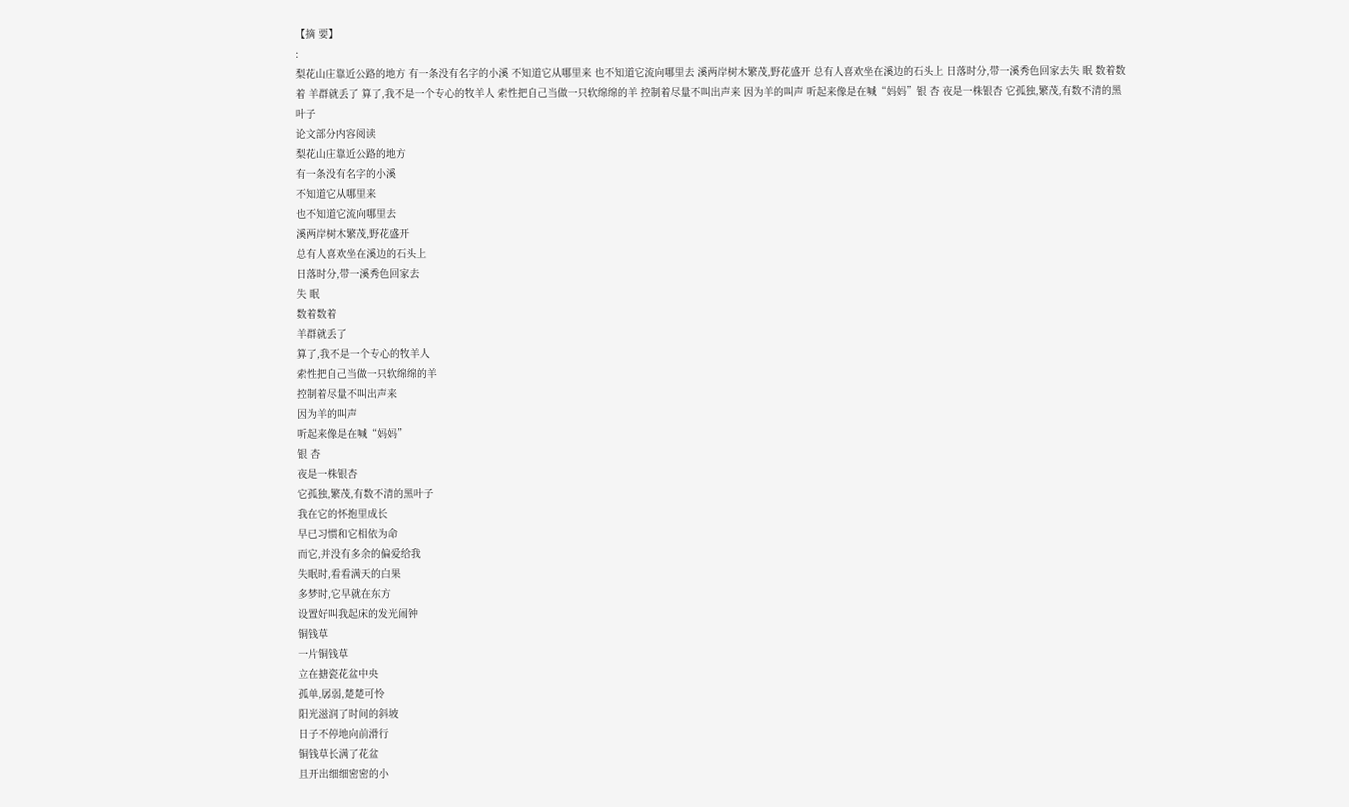【摘 要】
:
梨花山庄靠近公路的地方 有一条没有名字的小溪 不知道它从哪里来 也不知道它流向哪里去 溪两岸树木繁茂,野花盛开 总有人喜欢坐在溪边的石头上 日落时分,带一溪秀色回家去失 眠 数着数着 羊群就丢了 算了,我不是一个专心的牧羊人 索性把自己当做一只软绵绵的羊 控制着尽量不叫出声来 因为羊的叫声 听起来像是在喊“妈妈”银 杏 夜是一株银杏 它孤独,繁茂,有数不清的黑叶子
论文部分内容阅读
梨花山庄靠近公路的地方
有一条没有名字的小溪
不知道它从哪里来
也不知道它流向哪里去
溪两岸树木繁茂,野花盛开
总有人喜欢坐在溪边的石头上
日落时分,带一溪秀色回家去
失 眠
数着数着
羊群就丢了
算了,我不是一个专心的牧羊人
索性把自己当做一只软绵绵的羊
控制着尽量不叫出声来
因为羊的叫声
听起来像是在喊“妈妈”
银 杏
夜是一株银杏
它孤独,繁茂,有数不清的黑叶子
我在它的怀抱里成长
早已习惯和它相依为命
而它,并没有多余的偏爱给我
失眠时,看看满天的白果
多梦时,它早就在东方
设置好叫我起床的发光闹钟
铜钱草
一片铜钱草
立在搪瓷花盆中央
孤单,孱弱,楚楚可怜
阳光滋润了时间的斜坡
日子不停地向前滑行
铜钱草长满了花盆
且开出细细密密的小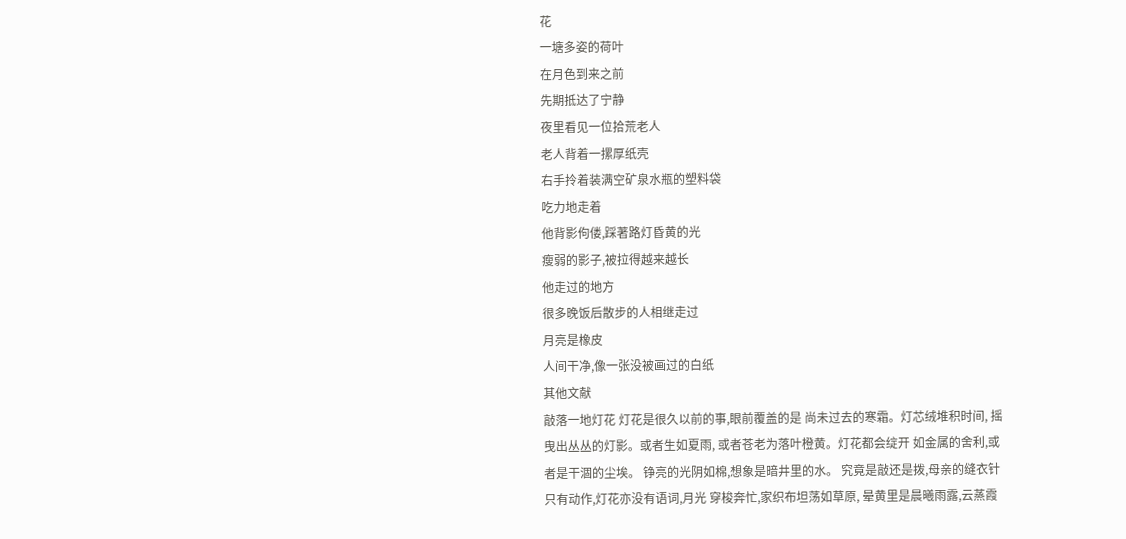花
一塘多姿的荷叶
在月色到来之前
先期抵达了宁静
夜里看见一位拾荒老人
老人背着一摞厚纸壳
右手拎着装满空矿泉水瓶的塑料袋
吃力地走着
他背影佝偻,踩著路灯昏黄的光
瘦弱的影子,被拉得越来越长
他走过的地方
很多晚饭后散步的人相继走过
月亮是橡皮
人间干净,像一张没被画过的白纸
其他文献
敲落一地灯花 灯花是很久以前的事,眼前覆盖的是 尚未过去的寒霜。灯芯绒堆积时间, 摇曳出丛丛的灯影。或者生如夏雨, 或者苍老为落叶橙黄。灯花都会绽开 如金属的舍利,或者是干涸的尘埃。 铮亮的光阴如棉,想象是暗井里的水。 究竟是敲还是拨,母亲的缝衣针 只有动作,灯花亦没有语词,月光 穿梭奔忙,家织布坦荡如草原, 晕黄里是晨曦雨露,云蒸霞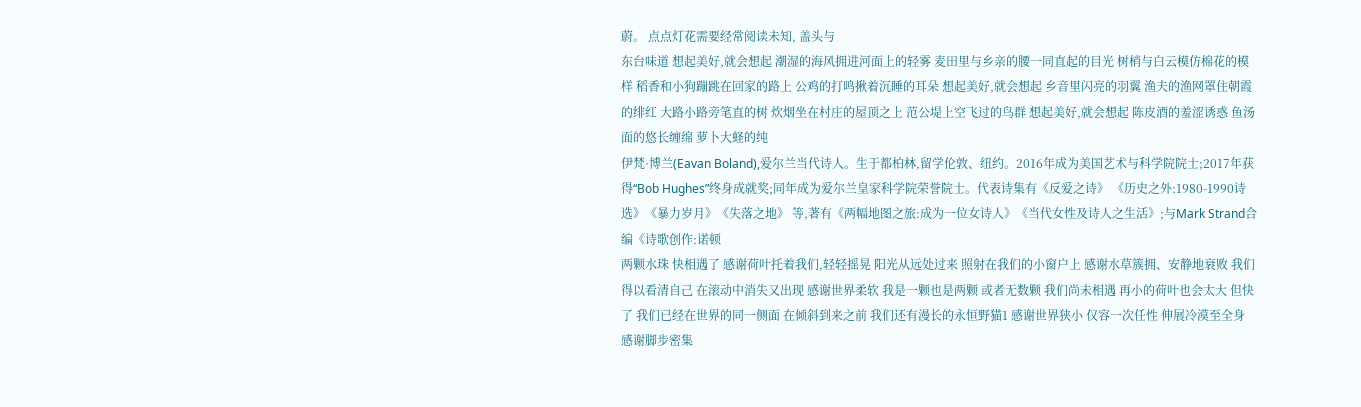蔚。 点点灯花需要经常阅读未知, 盖头与
东台味道 想起美好,就会想起 潮湿的海风拥进河面上的轻雾 麦田里与乡亲的腰一同直起的目光 树梢与白云模仿棉花的模样 稻香和小狗蹦跳在回家的路上 公鸡的打鸣揪着沉睡的耳朵 想起美好,就会想起 乡音里闪亮的羽翼 渔夫的渔网罩住朝霞的绯红 大路小路旁笔直的树 炊烟坐在村庄的屋顶之上 范公堤上空飞过的鸟群 想起美好,就会想起 陈皮酒的羞涩诱惑 鱼汤面的悠长缠绵 萝卜大蛏的纯
伊梵·博兰(Eavan Boland),爱尔兰当代诗人。生于都柏林,留学伦敦、纽约。2016年成为美国艺术与科学院院士;2017年获得“Bob Hughes”终身成就奖;同年成为爱尔兰皇家科学院荣誉院士。代表诗集有《反爱之诗》 《历史之外:1980-1990诗选》《暴力岁月》《失落之地》 等,著有《两幅地图之旅:成为一位女诗人》《当代女性及诗人之生活》;与Mark Strand合编《诗歌创作:诺顿
两颗水珠 快相遇了 感谢荷叶托着我们,轻轻摇晃 阳光从远处过来 照射在我们的小窗户上 感谢水草簇拥、安静地衰败 我们得以看清自己 在滚动中消失又出现 感谢世界柔软 我是一颗也是两颗 或者无数颗 我们尚未相遇 再小的荷叶也会太大 但快了 我们已经在世界的同一侧面 在倾斜到来之前 我们还有漫长的永恒野猫1 感谢世界狭小 仅容一次任性 伸展冷漠至全身 感谢脚步密集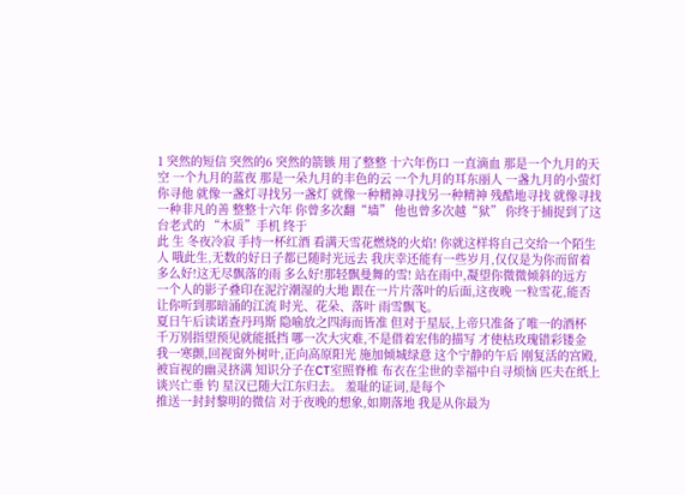1 突然的短信 突然的6 突然的箭镞 用了整整 十六年伤口 一直滴血 那是一个九月的天空 一个九月的蓝夜 那是一朵九月的丰色的云 一个九月的耳东丽人 一盏九月的小萤灯 你寻他 就像一盏灯寻找另一盏灯 就像一种精神寻找另一种精神 残酷地寻找 就像寻找一种非凡的善 整整十六年 你曾多次翻“墙” 他也曾多次越“狱” 你终于捕捉到了这台老式的 “木质”手机 终于
此 生 冬夜冷寂 手持一杯红酒 看满天雪花燃烧的火焰! 你就这样将自己交给一个陌生人 哦此生,无数的好日子都已随时光远去 我庆幸还能有一些岁月,仅仅是为你而留着 多么好!这无尽飘落的雨 多么好!那轻飘曼舞的雪! 站在雨中,凝望你微微倾斜的远方 一个人的影子叠印在泥泞潮湿的大地 跟在一片片落叶的后面,这夜晚 一粒雪花,能否让你听到那暗涌的江流 时光、花朵、落叶 雨雪飘飞。
夏日午后读诺查丹玛斯 隐喻放之四海而皆准 但对于星辰,上帝只准备了唯一的酒杯 千万别指望预见就能抵挡 哪一次大灾难,不是借着宏伟的描写 才使枯玫瑰错彩镂金 我一寒颤,回视窗外树叶,正向高原阳光 施加倾城绿意 这个宁静的午后 刚复活的宫殿,被盲视的幽灵挤满 知识分子在CT室照脊椎 布衣在尘世的幸福中自寻烦恼 匹夫在纸上谈兴亡垂 钓 星汉已随大江东归去。 羞耻的证词,是每个
推送一封封黎明的微信 对于夜晚的想象,如期落地 我是从你最为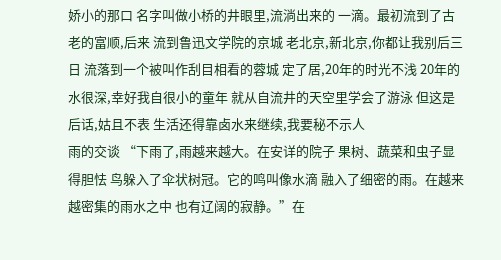娇小的那口 名字叫做小桥的井眼里,流淌出来的 一滴。最初流到了古老的富顺,后来 流到鲁迅文学院的京城 老北京,新北京,你都让我别后三日 流落到一个被叫作刮目相看的蓉城 定了居,20年的时光不浅 20年的水很深,幸好我自很小的童年 就从自流井的天空里学会了游泳 但这是后话,姑且不表 生活还得靠卤水来继续,我要秘不示人
雨的交谈 “下雨了,雨越来越大。在安详的院子 果树、蔬菜和虫子显得胆怯 鸟躲入了伞状树冠。它的鸣叫像水滴 融入了细密的雨。在越来越密集的雨水之中 也有辽阔的寂静。”在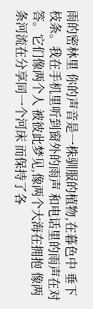雨的密林里 你的声音是一株驯服的植物,在暮色中 垂下枝条。我在手机里听到窗外的雨声 和电话里的雨声在对答。它们像两个人 被彼此梦见,像两个大海在拥抱 像两条河流在分享同一个河床 而保持了各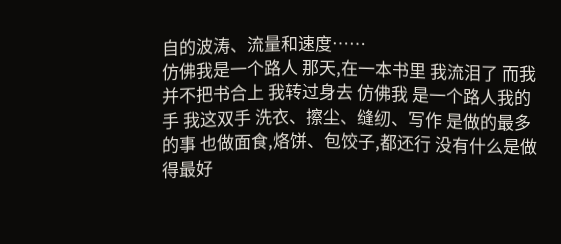自的波涛、流量和速度……
仿佛我是一个路人 那天,在一本书里 我流泪了 而我并不把书合上 我转过身去 仿佛我 是一个路人我的手 我这双手 洗衣、擦尘、缝纫、写作 是做的最多的事 也做面食,烙饼、包饺子,都还行 没有什么是做得最好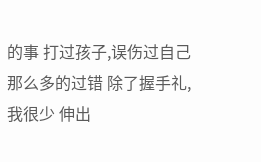的事 打过孩子,误伤过自己 那么多的过错 除了握手礼,我很少 伸出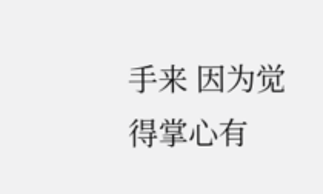手来 因为觉得掌心有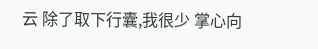云 除了取下行囊,我很少 掌心向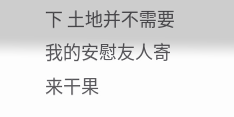下 土地并不需要 我的安慰友人寄来干果